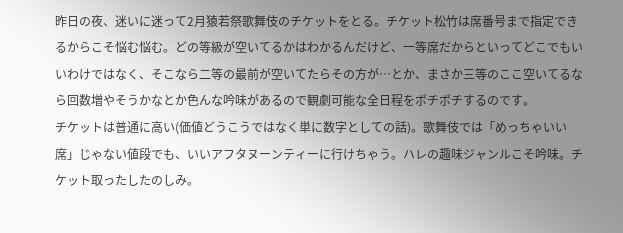昨日の夜、迷いに迷って2月猿若祭歌舞伎のチケットをとる。チケット松竹は席番号まで指定できるからこそ悩む悩む。どの等級が空いてるかはわかるんだけど、一等席だからといってどこでもいいわけではなく、そこなら二等の最前が空いてたらその方が…とか、まさか三等のここ空いてるなら回数増やそうかなとか色んな吟味があるので観劇可能な全日程をポチポチするのです。
チケットは普通に高い(価値どうこうではなく単に数字としての話)。歌舞伎では「めっちゃいい席」じゃない値段でも、いいアフタヌーンティーに行けちゃう。ハレの趣味ジャンルこそ吟味。チケット取ったしたのしみ。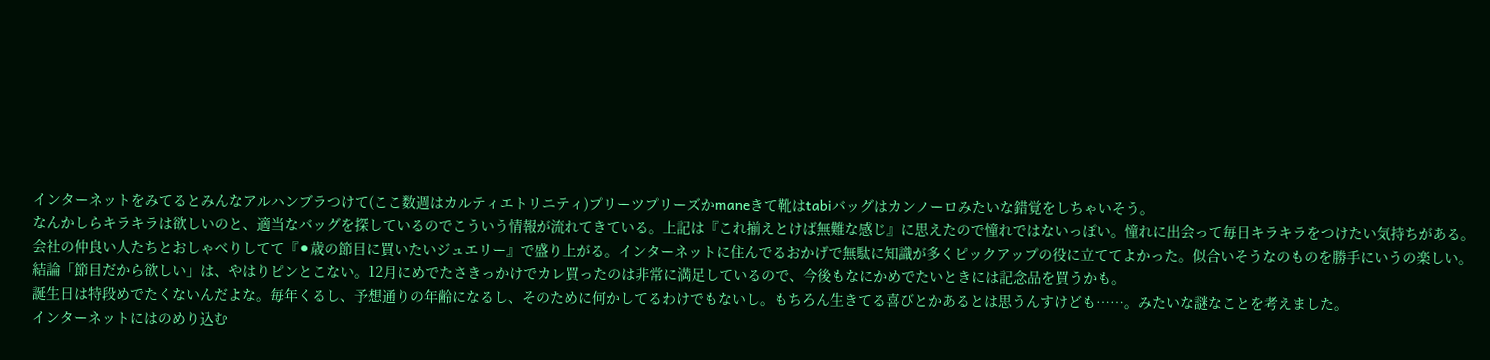インターネットをみてるとみんなアルハンブラつけて(ここ数週はカルティエトリニティ)プリーツプリーズかmaneきて靴はtabiバッグはカンノーロみたいな錯覚をしちゃいそう。
なんかしらキラキラは欲しいのと、適当なバッグを探しているのでこういう情報が流れてきている。上記は『これ揃えとけば無難な感じ』に思えたので憧れではないっぽい。憧れに出会って毎日キラキラをつけたい気持ちがある。
会社の仲良い人たちとおしゃべりしてて『⚫歳の節目に買いたいジュエリー』で盛り上がる。インターネットに住んでるおかげで無駄に知識が多くピックアップの役に立ててよかった。似合いそうなのものを勝手にいうの楽しい。
結論「節目だから欲しい」は、やはりピンとこない。12月にめでたさきっかけでカレ買ったのは非常に満足しているので、今後もなにかめでたいときには記念品を買うかも。
誕生日は特段めでたくないんだよな。毎年くるし、予想通りの年齢になるし、そのために何かしてるわけでもないし。もちろん生きてる喜びとかあるとは思うんすけども……。みたいな謎なことを考えました。
インターネットにはのめり込む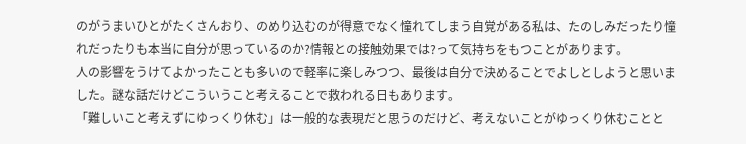のがうまいひとがたくさんおり、のめり込むのが得意でなく憧れてしまう自覚がある私は、たのしみだったり憧れだったりも本当に自分が思っているのか?情報との接触効果では?って気持ちをもつことがあります。
人の影響をうけてよかったことも多いので軽率に楽しみつつ、最後は自分で決めることでよしとしようと思いました。謎な話だけどこういうこと考えることで救われる日もあります。
「難しいこと考えずにゆっくり休む」は一般的な表現だと思うのだけど、考えないことがゆっくり休むことと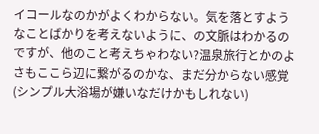イコールなのかがよくわからない。気を落とすようなことばかりを考えないように、の文脈はわかるのですが、他のこと考えちゃわない?温泉旅行とかのよさもここら辺に繋がるのかな、まだ分からない感覚(シンプル大浴場が嫌いなだけかもしれない)